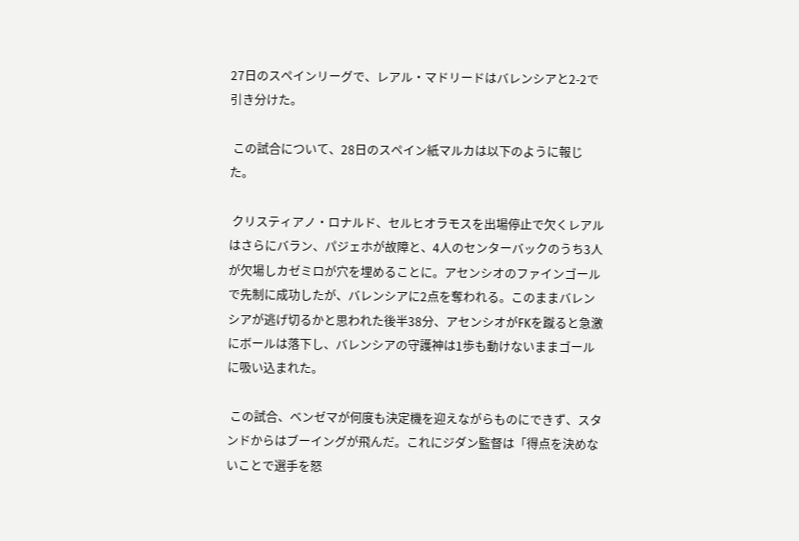27日のスペインリーグで、レアル・マドリードはバレンシアと2-2で引き分けた。

 この試合について、28日のスペイン紙マルカは以下のように報じた。

 クリスティアノ・ロナルド、セルヒオラモスを出場停止で欠くレアルはさらにバラン、パジェホが故障と、4人のセンターバックのうち3人が欠場しカゼミロが穴を埋めることに。アセンシオのファインゴールで先制に成功したが、バレンシアに2点を奪われる。このままバレンシアが逃げ切るかと思われた後半38分、アセンシオがFKを蹴ると急激にボールは落下し、バレンシアの守護神は1歩も動けないままゴールに吸い込まれた。

 この試合、ベンゼマが何度も決定機を迎えながらものにできず、スタンドからはブーイングが飛んだ。これにジダン監督は「得点を決めないことで選手を怒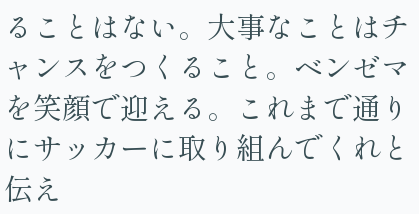ることはない。大事なことはチャンスをつくること。ベンゼマを笑顔で迎える。これまで通りにサッカーに取り組んでくれと伝え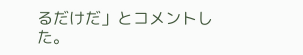るだけだ」とコメントした。